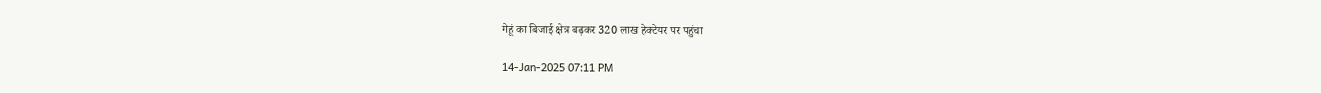गेहूं का बिजाई क्षेत्र बढ़कर 320 लाख हेक्टेयर पर पहुंचा

14-Jan-2025 07:11 PM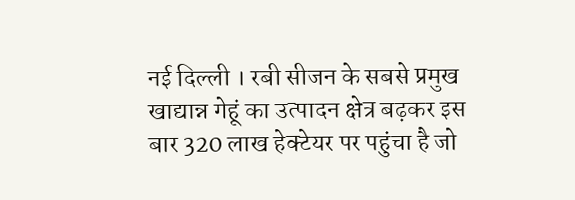नई दिल्ली । रबी सीजन के सबसे प्रमुख खाद्यान्न गेहूं का उत्पादन क्षेत्र बढ़कर इस बार 320 लाख हेक्टेयर पर पहुंचा है जो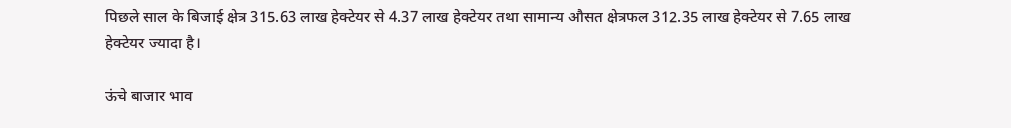पिछले साल के बिजाई क्षेत्र 315.63 लाख हेक्टेयर से 4.37 लाख हेक्टेयर तथा सामान्य औसत क्षेत्रफल 312.35 लाख हेक्टेयर से 7.65 लाख हेक्टेयर ज्यादा है।

ऊंचे बाजार भाव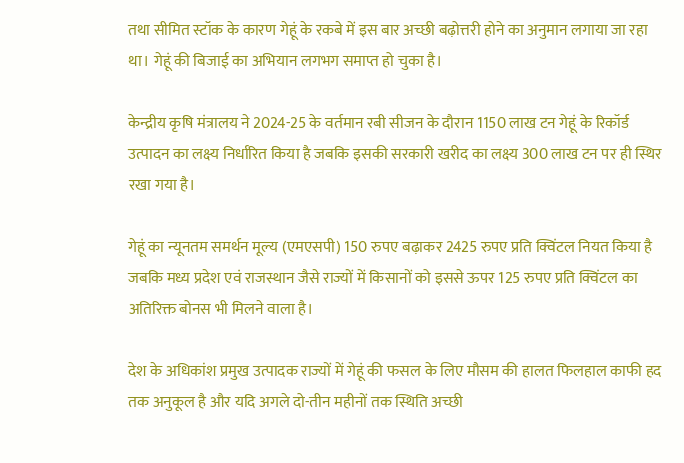तथा सीमित स्टॉक के कारण गेहूं के रकबे में इस बार अच्छी बढ़ोत्तरी होने का अनुमान लगाया जा रहा था। गेहूं की बिजाई का अभियान लगभग समाप्त हो चुका है।

केन्द्रीय कृषि मंत्रालय ने 2024-25 के वर्तमान रबी सीजन के दौरान 1150 लाख टन गेहूं के रिकॉर्ड उत्पादन का लक्ष्य निर्धारित किया है जबकि इसकी सरकारी खरीद का लक्ष्य 300 लाख टन पर ही स्थिर रखा गया है।

गेहूं का न्यूनतम समर्थन मूल्य (एमएसपी) 150 रुपए बढ़ाकर 2425 रुपए प्रति क्विंटल नियत किया है जबकि मध्य प्रदेश एवं राजस्थान जैसे राज्यों में किसानों को इससे ऊपर 125 रुपए प्रति क्विंटल का अतिरिक्त बोनस भी मिलने वाला है।

देश के अधिकांश प्रमुख उत्पादक राज्यों में गेहूं की फसल के लिए मौसम की हालत फिलहाल काफी हद तक अनुकूल है और यदि अगले दो-तीन महीनों तक स्थिति अच्छी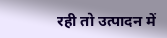रही तो उत्पादन में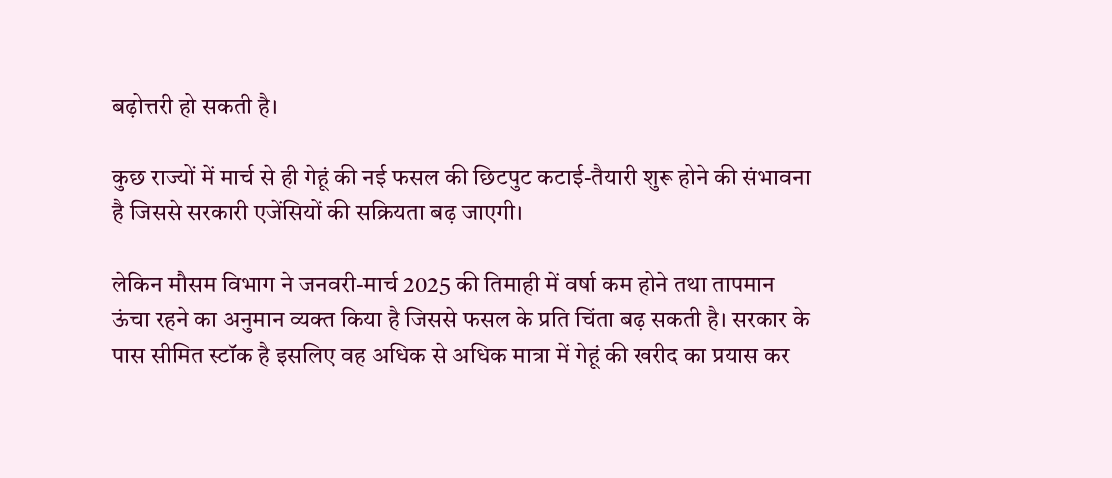बढ़ोत्तरी हो सकती है।

कुछ राज्यों में मार्च से ही गेहूं की नई फसल की छिटपुट कटाई-तैयारी शुरू होने की संभावना है जिससे सरकारी एजेंसियों की सक्रियता बढ़ जाएगी।

लेकिन मौसम विभाग ने जनवरी-मार्च 2025 की तिमाही में वर्षा कम होने तथा तापमान ऊंचा रहने का अनुमान व्यक्त किया है जिससे फसल के प्रति चिंता बढ़ सकती है। सरकार के पास सीमित स्टॉक है इसलिए वह अधिक से अधिक मात्रा में गेहूं की खरीद का प्रयास कर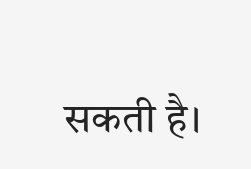सकती है।